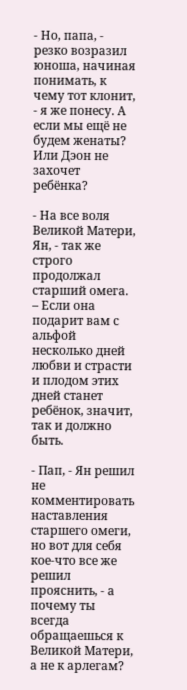- Но, папа, - резко возразил юноша, начиная понимать, к чему тот клонит, - я же понесу. А если мы ещё не будем женаты? Или Дэон не захочет ребёнка?

- На все воля Великой Матери, Ян, - так же строго продолжал старший омега. – Если она подарит вам с альфой несколько дней любви и страсти и плодом этих дней станет ребёнок, значит, так и должно быть.

- Пап, - Ян решил не комментировать наставления старшего омеги, но вот для себя кое-что все же решил прояснить, - а почему ты всегда обращаешься к Великой Матери, а не к арлегам?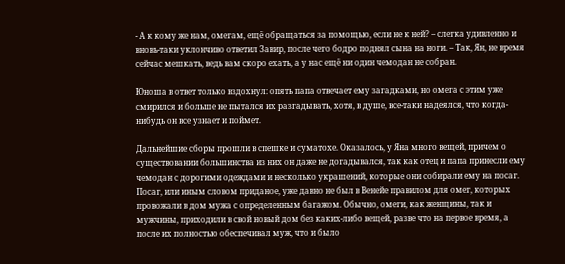- А к кому же нам, омегам, ещё обращаться за помощью, если не к ней? – слегка удивленно и вновь-таки уклончиво ответил Завир, после чего бодро поднял сына на ноги. – Так, Ян, не время сейчас мешкать, ведь вам скоро ехать, а у нас ещё ни один чемодан не собран.

Юноша в ответ только вздохнул: опять папа отвечает ему загадками, но омега с этим уже смирился и больше не пытался их разгадывать, хотя, в душе, все-таки надеялся, что когда-нибудь он все узнает и поймет.

Дальнейшие сборы прошли в спешке и суматохе. Оказалось, у Яна много вещей, причем о существовании большинства из них он даже не догадывался, так как отец и папа принесли ему чемодан с дорогими одеждами и несколько украшений, которые они собирали ему на посаг. Посаг, или иным словом приданое, уже давно не был в Венейе правилом для омег, которых провожали в дом мужа с определенным багажом. Обычно, омеги, как женщины, так и мужчины, приходили в свой новый дом без каких-либо вещей, разве что на первое время, а после их полностью обеспечивал муж, что и было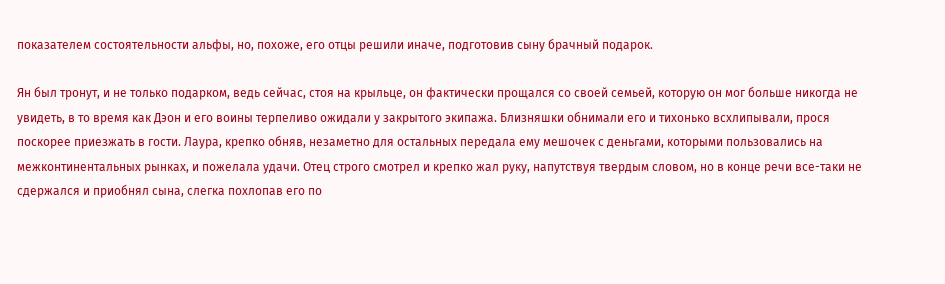показателем состоятельности альфы, но, похоже, его отцы решили иначе, подготовив сыну брачный подарок.

Ян был тронут, и не только подарком, ведь сейчас, стоя на крыльце, он фактически прощался со своей семьей, которую он мог больше никогда не увидеть, в то время как Дэон и его воины терпеливо ожидали у закрытого экипажа. Близняшки обнимали его и тихонько всхлипывали, прося поскорее приезжать в гости. Лаура, крепко обняв, незаметно для остальных передала ему мешочек с деньгами, которыми пользовались на межконтинентальных рынках, и пожелала удачи. Отец строго смотрел и крепко жал руку, напутствуя твердым словом, но в конце речи все-таки не сдержался и приобнял сына, слегка похлопав его по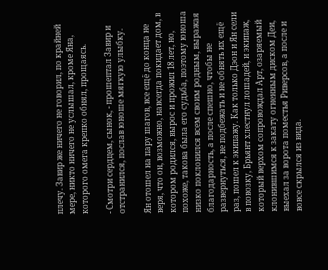плечу. Завир же ничего не говорил, по крайней мере, никто ничего не услышал, кроме Яна, которого омега крепко обнял, прощаясь.

- Смотри сердцем, сынок, - прошептал Завир и отстранился, послав юноше мягкую улыбку.

Ян отошел на пару шагов, все ещё до конца не веря, что он, возможно, навсегда покидает дом, в котором родился, вырос и прожил 18 лет, но, похоже, такова была его судьба, поэтому юноша низко поклонился всем своим родным, выражая благодарность, а после спешно, чтобы не развернуться, не подбежать и не обнять их ещё раз, пошел к экипажу. Как только Дэон и Ян сели в повозку, Брьянт хлестнул лошадей, и экипаж, который верхом сопровождал Арт, озаряемый клонившимся к закату огненным диском Деи, выехал за ворота поместья Риверсов, а после и вовсе скрылся из вида.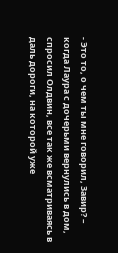- Это то, о чем ты мне говорил, Завир? – когда Лаура с дочерьми вернулись в дом, спросил Олдвин, все так же всматриваясь в даль дороги, на которой уже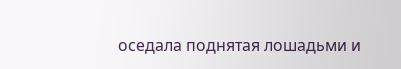оседала поднятая лошадьми и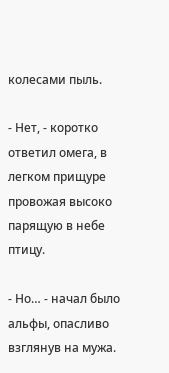колесами пыль.

- Нет, - коротко ответил омега, в легком прищуре провожая высоко парящую в небе птицу.

- Но… - начал было альфы, опасливо взглянув на мужа.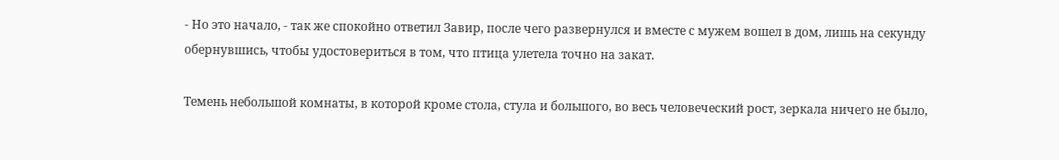- Но это начало, - так же спокойно ответил Завир, после чего развернулся и вместе с мужем вошел в дом, лишь на секунду обернувшись, чтобы удостовериться в том, что птица улетела точно на закат.

Темень небольшой комнаты, в которой кроме стола, стула и большого, во весь человеческий рост, зеркала ничего не было,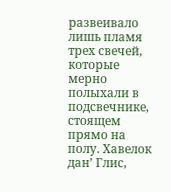развеивало лишь пламя трех свечей, которые мерно полыхали в подсвечнике, стоящем прямо на полу. Хавелок дан’ Глис,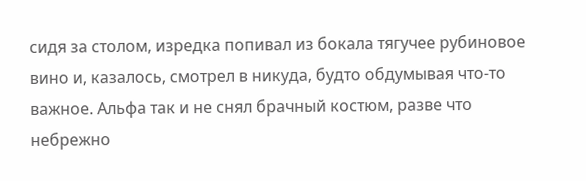сидя за столом, изредка попивал из бокала тягучее рубиновое вино и, казалось, смотрел в никуда, будто обдумывая что-то важное. Альфа так и не снял брачный костюм, разве что небрежно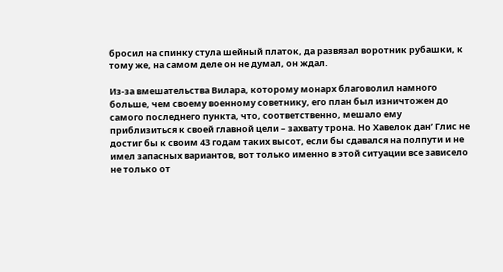бросил на спинку стула шейный платок, да развязал воротник рубашки, к тому же, на самом деле он не думал, он ждал.

Из-за вмешательства Вилара, которому монарх благоволил намного больше, чем своему военному советнику, его план был изничтожен до самого последнего пункта, что, соответственно, мешало ему приблизиться к своей главной цели – захвату трона. Но Хавелок дан’ Глис не достиг бы к своим 43 годам таких высот, если бы сдавался на полпути и не имел запасных вариантов, вот только именно в этой ситуации все зависело не только от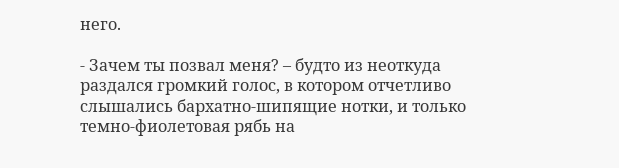него.

- Зачем ты позвал меня? – будто из неоткуда раздался громкий голос, в котором отчетливо слышались бархатно-шипящие нотки, и только темно-фиолетовая рябь на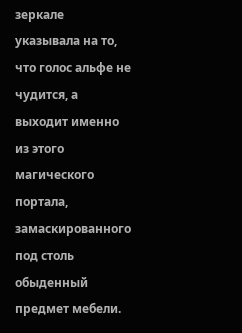зеркале указывала на то, что голос альфе не чудится, а выходит именно из этого магического портала, замаскированного под столь обыденный предмет мебели.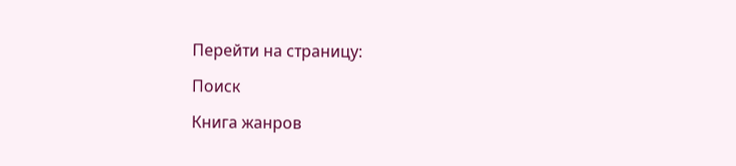Перейти на страницу:

Поиск

Книга жанров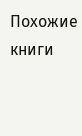Похожие книги